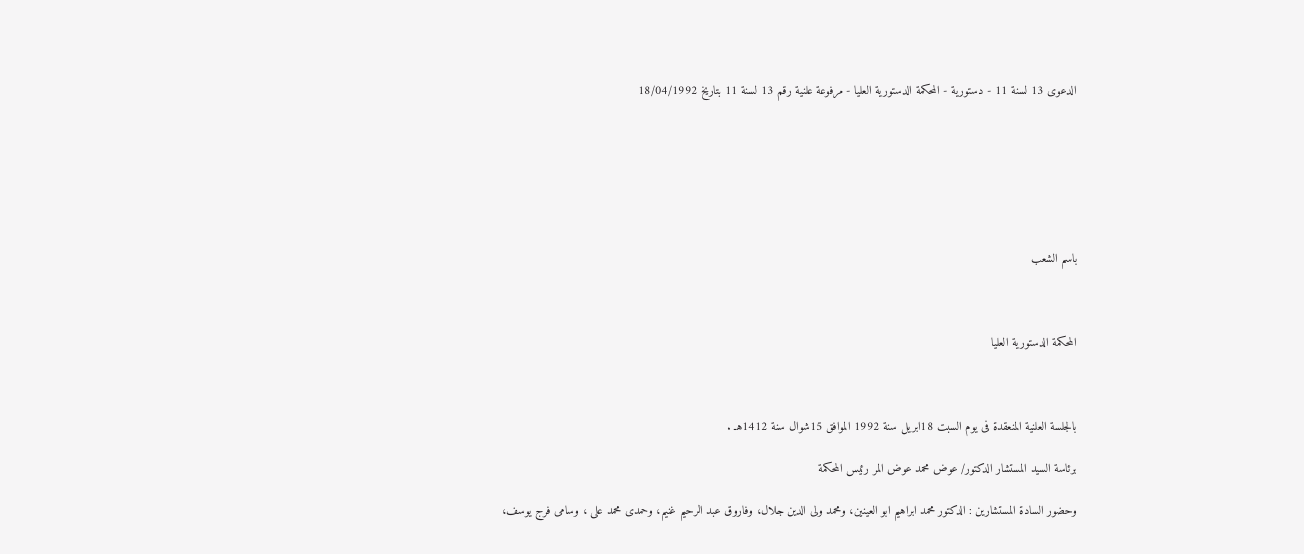الدعوى 13 لسنة 11 - دستورية - المحكمة الدستورية العليا - مرفوعة علنية رقم 13 لسنة 11 بتاريخ 18/04/1992







باسم الشعب



المحكمة الدستورية العليا



بالجلسة العلنية المنعقدة فى يوم السبت 18ابريل سنة 1992 الموافق 15شوال سنة 1412هـ .

برئاسة السيد المستشار الدكتور/ عوض محمد عوض المر رئيس المحكمة

وحضور السادة المستشارين : الدكتور محمد ابراهيم ابو العينين، ومحمد ولى الدين جلال، وفاروق عبد الرحيم غنيم، وحمدى محمد على ، وسامى فرج يوسف،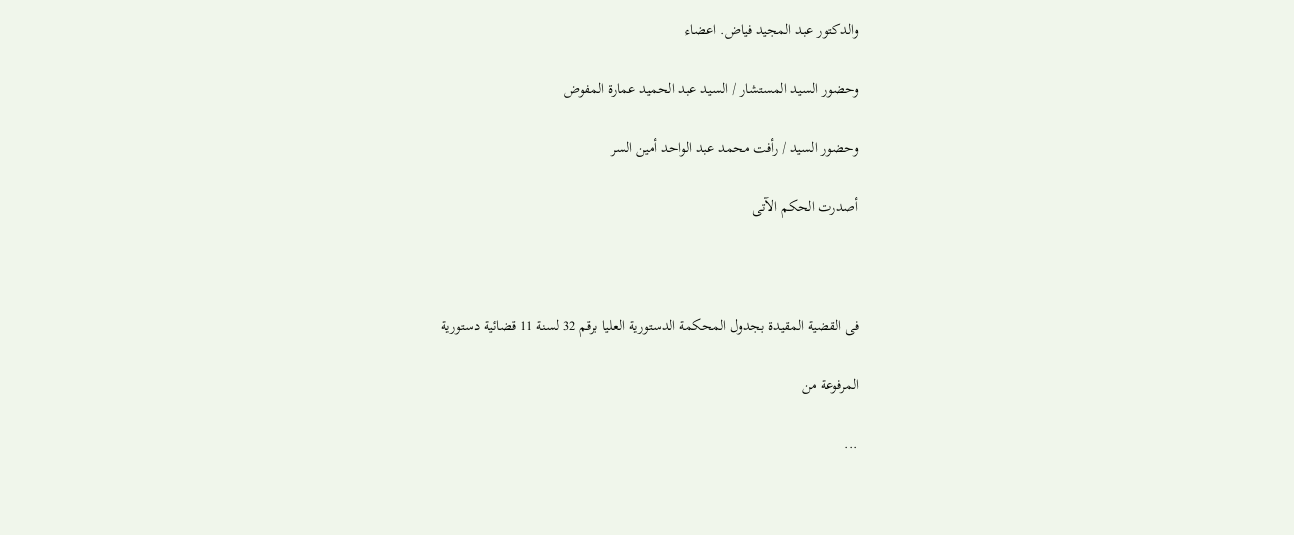والدكتور عبد المجيد فياض. اعضاء

وحضور السيد المستشار / السيد عبد الحميد عمارة المفوض

وحضور السيد / رأفت محمد عبد الواحد أمين السر

أصدرت الحكم الآتى



فى القضية المقيدة بجدول المحكمة الدستورية العليا برقم 32 لسنة 11 قضائية دستورية

المرفوعة من

...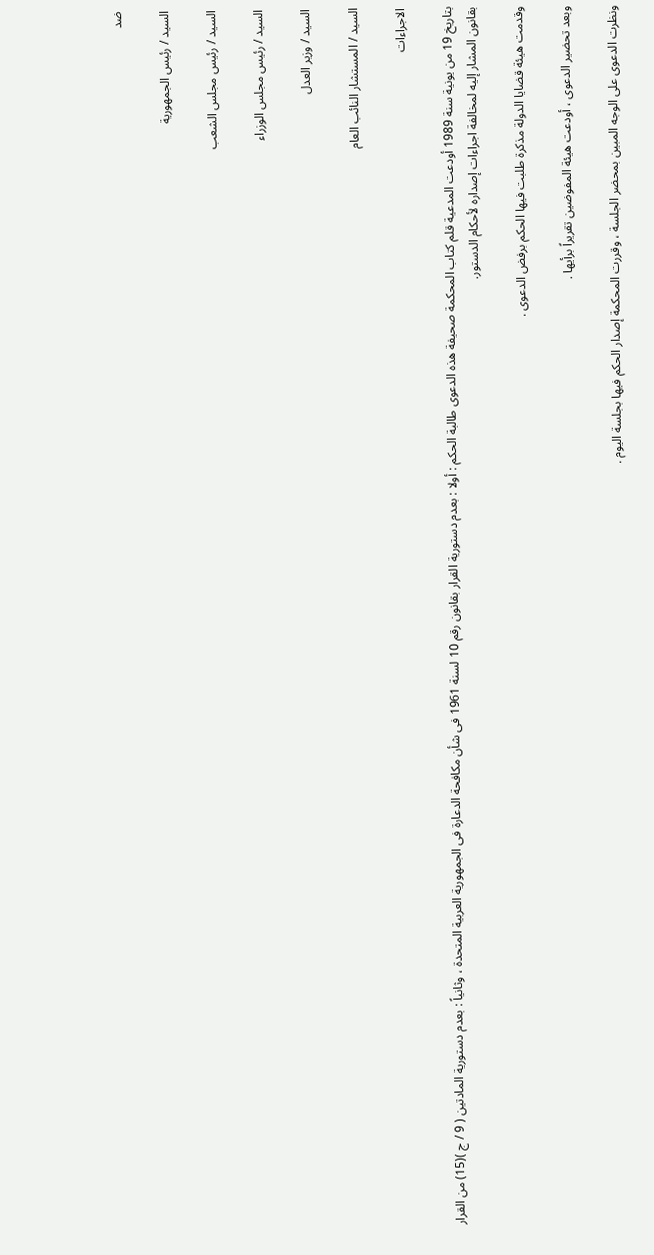ضد

السيد / رئيس الجمهورية

السيد / رئيس مجلس الشعب

السيد / رئيس مجلس الوزراء

السيد / وزير العدل

السيد / المستشار النائب العام

الاجراءات

بتاريخ 19 من يونية سنة 1989 أودعت المدعية قلم كتاب المحكمة صحيفة هذه الدعوى طالبة الحكم : أولا : بعدم دستورية القرار بقانون رقم 10 لسنة 1961 فى شأن مكافحة الدعارة فى الجمهورية العربية المتحدة ، وثانياً : بعدم دستورية المادتين ( 9 / ج )(15) من القرار بقانون المشار إليه لمخالفة اجراءات إصداره لأحكام الدستور.

وقدمت هيئة قضايا الدولة مذكرة طلبت فيها الحكم برفض الدعوى .

وبعد تحضير الدعوى ، أودعت هيئة المفوضين تقريراً برأيها .

ونظرت الدعوى على الوجه المبين بمحضر الجلسة ، وقررت المحكمة إصدار الحكم فيها بجلسة اليوم .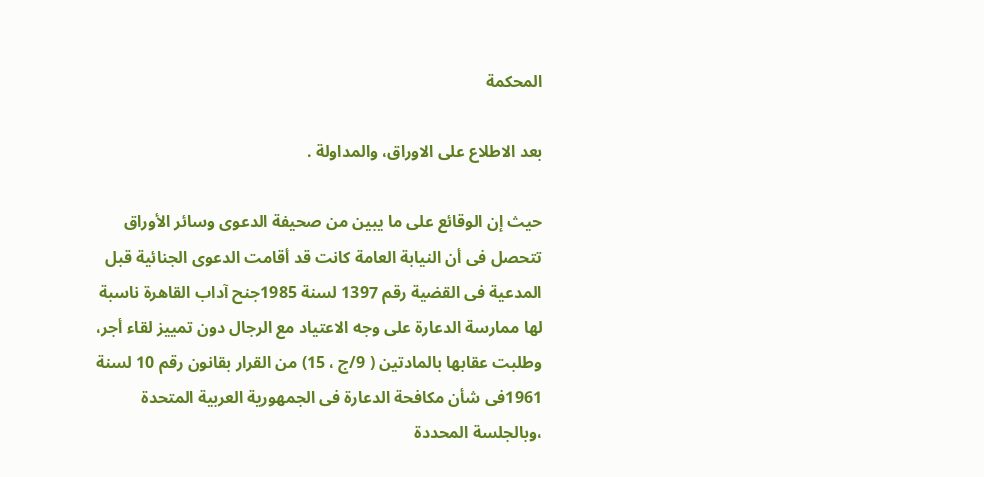المحكمة

بعد الاطلاع على الاوراق، والمداولة .

حيث إن الوقائع على ما يبين من صحيفة الدعوى وسائر الأوراق تتحصل فى أن النيابة العامة كانت قد أقامت الدعوى الجنائية قبل المدعية فى القضية رقم 1397 لسنة 1985جنح آداب القاهرة ناسبة لها ممارسة الدعارة على وجه الاعتياد مع الرجال دون تمييز لقاء أجر، وطلبت عقابها بالمادتين ( 9/ج ، 15) من القرار بقانون رقم 10 لسنة 1961فى شأن مكافحة الدعارة فى الجمهورية العربية المتحدة ،وبالجلسة المحددة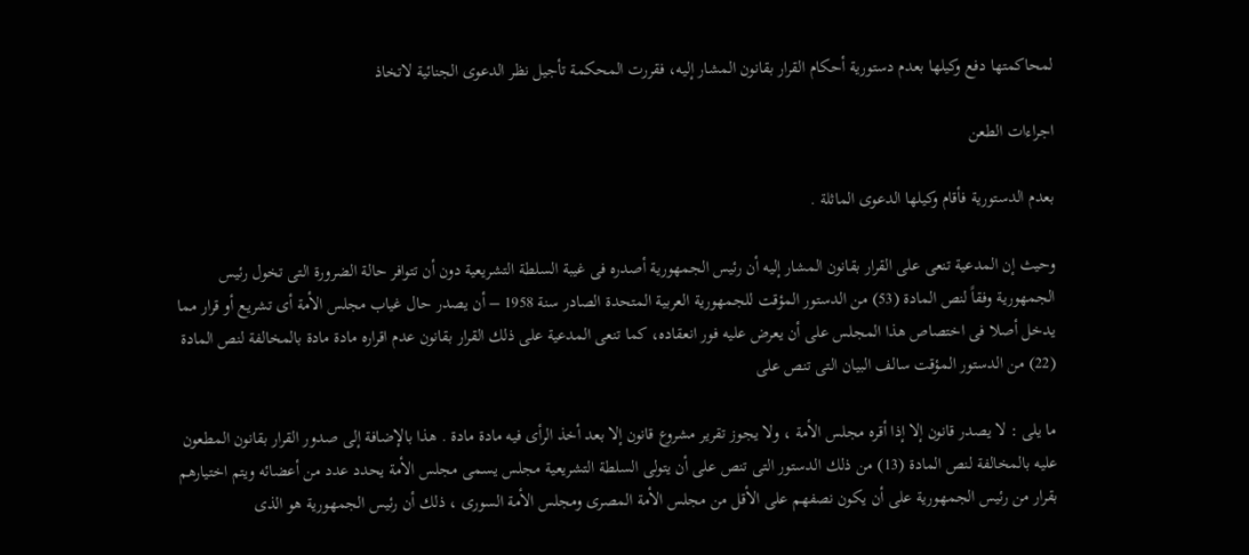لمحاكمتها دفع وكيلها بعدم دستورية أحكام القرار بقانون المشار إليه، فقررت المحكمة تأجيل نظر الدعوى الجنائية لاتخاذ

اجراءات الطعن

بعدم الدستورية فأقام وكيلها الدعوى الماثلة .

وحيث إن المدعية تنعى على القرار بقانون المشار إليه أن رئيس الجمهورية أصدره فى غيبة السلطة التشريعية دون أن تتوافر حالة الضرورة التى تخول رئيس الجمهورية وفقاً لنص المادة (53) من الدستور المؤقت للجمهورية العربية المتحدة الصادر سنة 1958 – أن يصدر حال غياب مجلس الأمة أى تشريع أو قرار مما يدخل أصلا فى اختصاص هذا المجلس على أن يعرض عليه فور انعقاده، كما تنعى المدعية على ذلك القرار بقانون عدم اقراره مادة مادة بالمخالفة لنص المادة (22) من الدستور المؤقت سالف البيان التى تنص على

ما يلى : لا يصدر قانون إلا إذا أقره مجلس الأمة ، ولا يجوز تقرير مشروع قانون إلا بعد أخذ الرأى فيه مادة مادة . هذا بالإضافة إلى صدور القرار بقانون المطعون عليه بالمخالفة لنص المادة (13) من ذلك الدستور التى تنص على أن يتولى السلطة التشريعية مجلس يسمى مجلس الأمة يحدد عدد من أعضائه ويتم اختيارهم بقرار من رئيس الجمهورية على أن يكون نصفهم على الأقل من مجلس الأمة المصرى ومجلس الأمة السورى ، ذلك أن رئيس الجمهورية هو الذى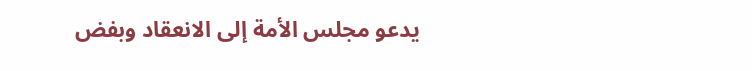يدعو مجلس الأمة إلى الانعقاد وبفض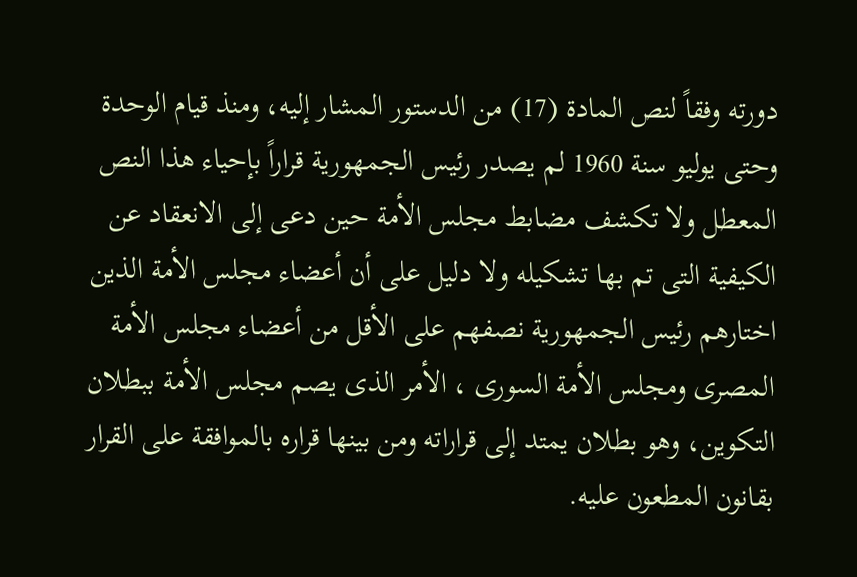دورته وفقاً لنص المادة (17) من الدستور المشار إليه، ومنذ قيام الوحدة وحتى يوليو سنة 1960 لم يصدر رئيس الجمهورية قراراً بإحياء هذا النص المعطل ولا تكشف مضابط مجلس الأمة حين دعى إلى الانعقاد عن الكيفية التى تم بها تشكيله ولا دليل على أن أعضاء مجلس الأمة الذين اختارهم رئيس الجمهورية نصفهم على الأقل من أعضاء مجلس الأمة المصرى ومجلس الأمة السورى ، الأمر الذى يصم مجلس الأمة ببطلان التكوين، وهو بطلان يمتد إلى قراراته ومن بينها قراره بالموافقة على القرار بقانون المطعون عليه.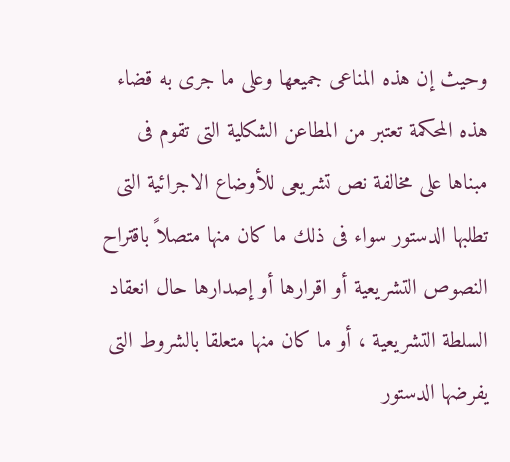وحيث إن هذه المناعى جميعها وعلى ما جرى به قضاء هذه المحكمة تعتبر من المطاعن الشكلية التى تقوم فى مبناها على مخالفة نص تشريعى للأوضاع الاجرائية التى تطلبها الدستور سواء فى ذلك ما كان منها متصلاً باقتراح النصوص التشريعية أو اقرارها أو إصدارها حال انعقاد السلطة التشريعية ، أو ما كان منها متعلقا بالشروط التى يفرضها الدستور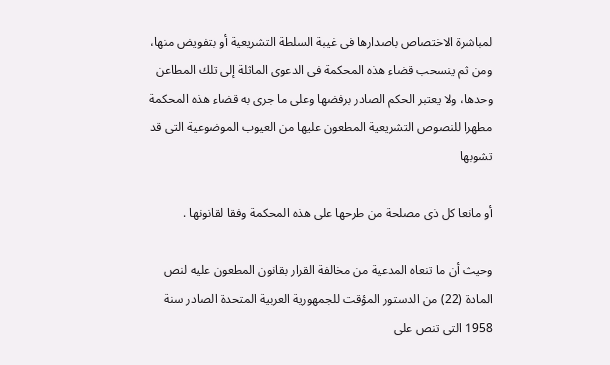لمباشرة الاختصاص باصدارها فى غيبة السلطة التشريعية أو بتفويض منها، ومن ثم ينسحب قضاء هذه المحكمة فى الدعوى الماثلة إلى تلك المطاعن وحدها، ولا يعتبر الحكم الصادر برفضها وعلى ما جرى به قضاء هذه المحكمة مطهرا للنصوص التشريعية المطعون عليها من العيوب الموضوعية التى قد تشوبها

أو مانعا كل ذى مصلحة من طرحها على هذه المحكمة وفقا لقانونها .

وحيث أن ما تنعاه المدعية من مخالفة القرار بقانون المطعون عليه لنص المادة (22) من الدستور المؤقت للجمهورية العربية المتحدة الصادر سنة 1958 التى تنص على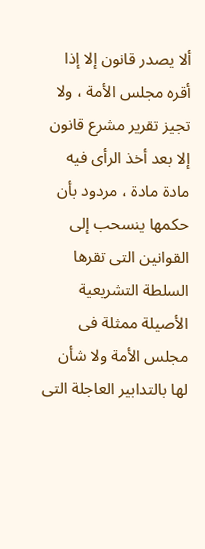ألا يصدر قانون إلا إذا أقره مجلس الأمة ، ولا تجيز تقرير مشرع قانون إلا بعد أخذ الرأى فيه مادة مادة ، مردود بأن حكمها ينسحب إلى القوانين التى تقرها السلطة التشريعية الأصيلة ممثلة فى مجلس الأمة ولا شأن لها بالتدابير العاجلة التى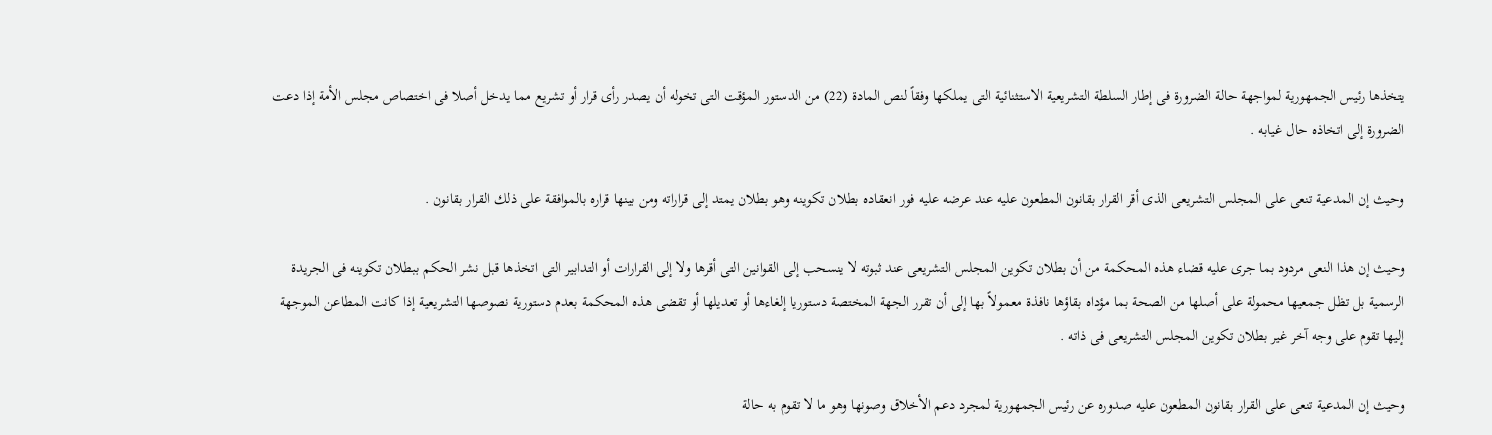يتخذها رئيس الجمهورية لمواجهة حالة الضرورة فى إطار السلطة التشريعية الاستثنائية التى يملكها وفقاً لنص المادة (22) من الدستور المؤقت التى تخوله أن يصدر رأى قرار أو تشريع مما يدخل أصلا فى اختصاص مجلس الأمة إذا دعت الضرورة إلى اتخاذه حال غيابه .

وحيث إن المدعية تنعى على المجلس التشريعى الذى أقر القرار بقانون المطعون عليه عند عرضه عليه فور انعقاده بطلان تكوينه وهو بطلان يمتد إلى قراراته ومن بينها قراره بالموافقة على ذلك القرار بقانون .

وحيث إن هذا النعى مردود بما جرى عليه قضاء هذه المحكمة من أن بطلان تكوين المجلس التشريعى عند ثبوته لا ينسحب إلى القوانين التى أقرها ولا إلى القرارات أو التدابير التى اتخذها قبل نشر الحكم ببطلان تكوينه فى الجريدة الرسمية بل تظل جمعيها محمولة على أصلها من الصحة بما مؤداه بقاؤها نافذة معمولاً بها إلى أن تقرر الجهة المختصة دستوريا إلغاءها أو تعديلها أو تقضى هذه المحكمة بعدم دستورية نصوصها التشريعية إذا كانت المطاعن الموجهة إليها تقوم على وجه آخر غير بطلان تكوين المجلس التشريعى فى ذاته .

وحيث إن المدعية تنعى على القرار بقانون المطعون عليه صدوره عن رئيس الجمهورية لمجرد دعم الأخلاق وصونها وهو ما لا تقوم به حالة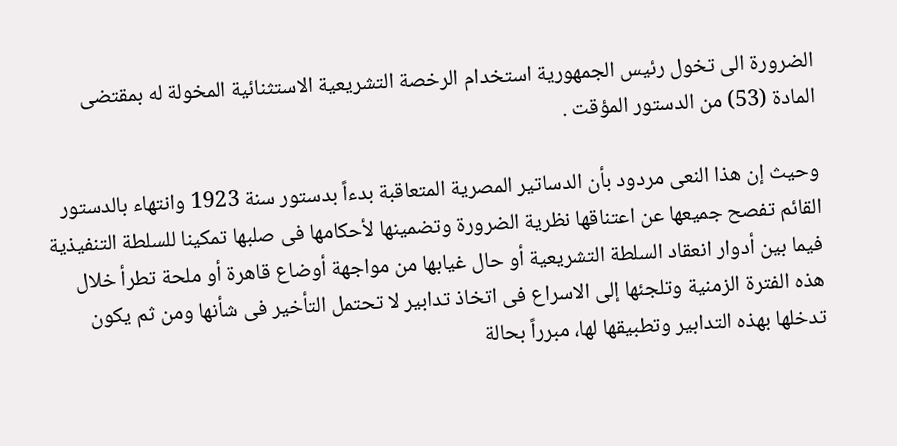الضرورة الى تخول رئيس الجمهورية استخدام الرخصة التشريعية الاستثنائية المخولة له بمقتضى المادة (53) من الدستور المؤقت .

وحيث إن هذا النعى مردود بأن الدساتير المصرية المتعاقبة بدءاً بدستور سنة 1923 وانتهاء بالدستور القائم تفصح جميعها عن اعتناقها نظرية الضرورة وتضمينها لأحكامها فى صلبها تمكينا للسلطة التنفيذية فيما بين أدوار انعقاد السلطة التشريعية أو حال غيابها من مواجهة أوضاع قاهرة أو ملحة تطرأ خلال هذه الفترة الزمنية وتلجئها إلى الاسراع فى اتخاذ تدابير لا تحتمل التأخير فى شأنها ومن ثم يكون تدخلها بهذه التدابير وتطبيقها لها، مبرراً بحالة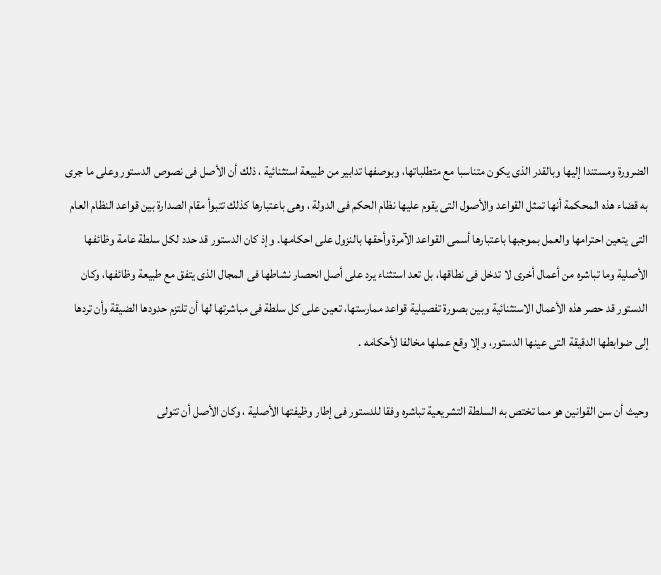الضرورة ومستندا إليها وبالقدر الذى يكون متناسبا مع متطلباتها، وبوصفها تدابير من طبيعة استثنائية ، ذلك أن الأصل فى نصوص الدستور وعلى ما جرى به قضاء هذه المحكمة أنها تمثل القواعد والأصول التى يقوم عليها نظام الحكم فى الدولة ، وهى باعتبارها كذلك تتبوأ مقام الصدارة بين قواعد النظام العام التى يتعين احترامها والعمل بموجبها باعتبارها أسمى القواعد الآمرة وأحقها بالنزول على احكامها. وإذ كان الدستور قد حدد لكل سلطة عامة وظائفها الأصلية وما تباشره من أعمال أخرى لا تدخل فى نطاقها، بل تعد استثناء يرد على أصل انحصار نشاطها فى المجال الذى يتفق مع طبيعة وظائفها، وكان الدستور قد حصر هذه الأعمال الاستثنائية وبين بصورة تفصيلية قواعد ممارستها، تعين على كل سلطة فى مباشرتها لها أن تلتزم حدودها الضيقة وأن تردها إلى ضوابطها الدقيقة التى عينها الدستور، وإلا وقع عملها مخالفا لأحكامه .

وحيث أن سن القوانين هو مما تختص به السلطة التشريعية تباشره وفقا للدستور فى إطار وظيفتها الأصلية ، وكان الأصل أن تتولى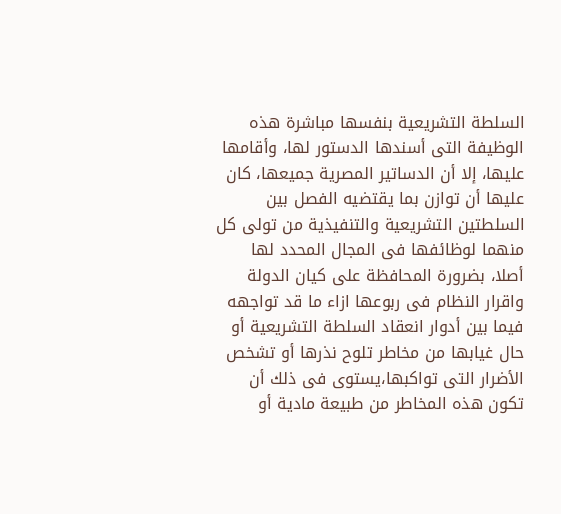السلطة التشريعية بنفسها مباشرة هذه الوظيفة التى أسندها الدستور لها، وأقامها عليها، إلا أن الدساتير المصرية جميعها، كان عليها أن توازن بما يقتضيه الفصل بين السلطتين التشريعية والتنفيذية من تولى كل منهما لوظائفها فى المجال المحدد لها أصلا، بضرورة المحافظة على كيان الدولة واقرار النظام فى ربوعها ازاء ما قد تواجهه فيما بين أدوار انعقاد السلطة التشريعية أو حال غيابها من مخاطر تلوح نذرها أو تشخص الأضرار التى تواكبها،يستوى فى ذلك أن تكون هذه المخاطر من طبيعة مادية أو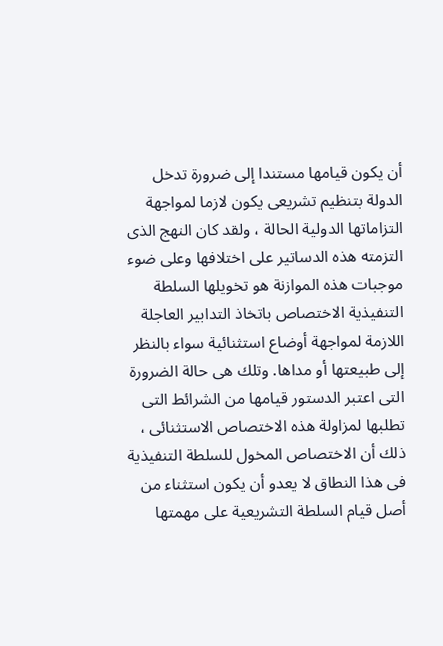أن يكون قيامها مستندا إلى ضرورة تدخل الدولة بتنظيم تشريعى يكون لازما لمواجهة التزاماتها الدولية الحالة ، ولقد كان النهج الذى التزمته هذه الدساتير على اختلافها وعلى ضوء موجبات هذه الموازنة هو تخويلها السلطة التنفيذية الاختصاص باتخاذ التدابير العاجلة اللازمة لمواجهة أوضاع استثنائية سواء بالنظر إلى طبيعتها أو مداها. وتلك هى حالة الضرورة التى اعتبر الدستور قيامها من الشرائط التى تطلبها لمزاولة هذه الاختصاص الاستثنائى ، ذلك أن الاختصاص المخول للسلطة التنفيذية فى هذا النطاق لا يعدو أن يكون استثناء من أصل قيام السلطة التشريعية على مهمتها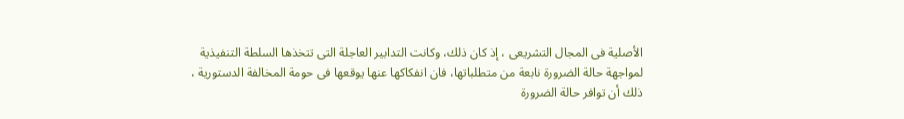الأصلية فى المجال التشريعى ، إذ كان ذلك، وكانت التدابير العاجلة التى تتخذها السلطة التنفيذية لمواجهة حالة الضرورة نابعة من متطلباتها، فان انفكاكها عنها يوقعها فى حومة المخالفة الدستورية ، ذلك أن توافر حالة الضرورة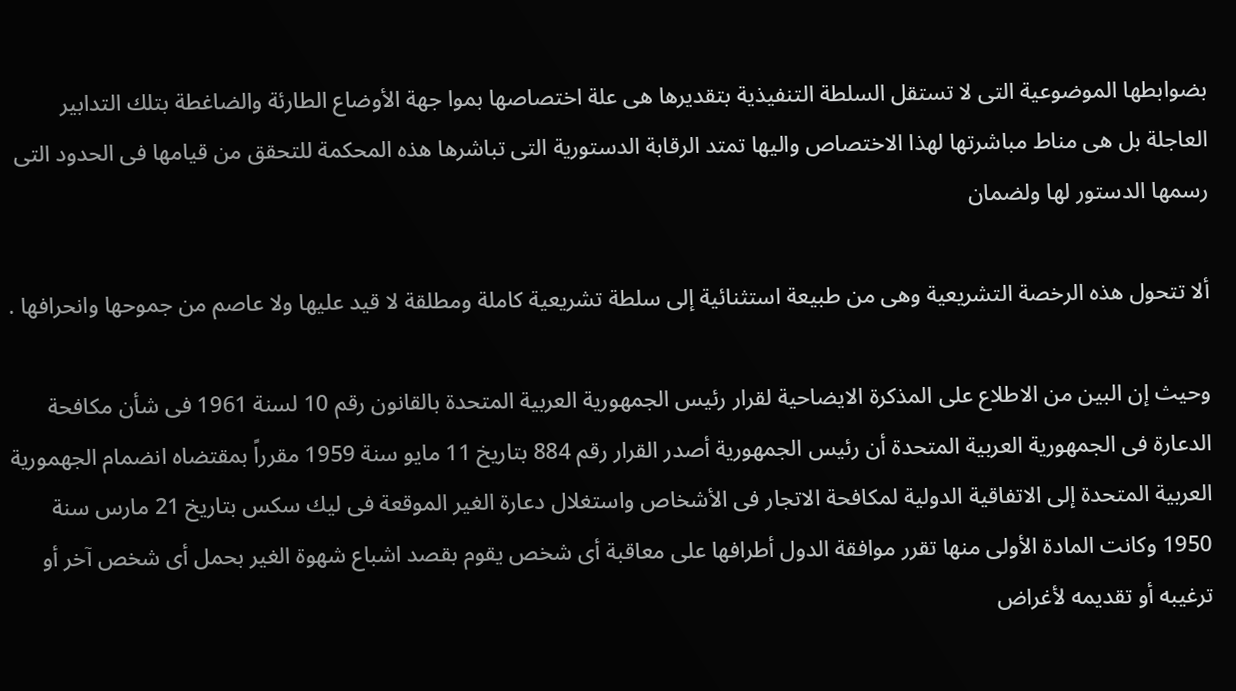بضوابطها الموضوعية التى لا تستقل السلطة التنفيذية بتقديرها هى علة اختصاصها بموا جهة الأوضاع الطارئة والضاغطة بتلك التدابير العاجلة بل هى مناط مباشرتها لهذا الاختصاص واليها تمتد الرقابة الدستورية التى تباشرها هذه المحكمة للتحقق من قيامها فى الحدود التى رسمها الدستور لها ولضمان

ألا تتحول هذه الرخصة التشريعية وهى من طبيعة استثنائية إلى سلطة تشريعية كاملة ومطلقة لا قيد عليها ولا عاصم من جموحها وانحرافها .

وحيث إن البين من الاطلاع على المذكرة الايضاحية لقرار رئيس الجمهورية العربية المتحدة بالقانون رقم 10 لسنة 1961 فى شأن مكافحة الدعارة فى الجمهورية العربية المتحدة أن رئيس الجمهورية أصدر القرار رقم 884 بتاريخ 11 مايو سنة 1959 مقرراً بمقتضاه انضمام الجهمورية العربية المتحدة إلى الاتفاقية الدولية لمكافحة الاتجار فى الأشخاص واستغلال دعارة الغير الموقعة فى ليك سكس بتاريخ 21 مارس سنة 1950 وكانت المادة الأولى منها تقرر موافقة الدول أطرافها على معاقبة أى شخص يقوم بقصد اشباع شهوة الغير بحمل أى شخص آخر أو ترغيبه أو تقديمه لأغراض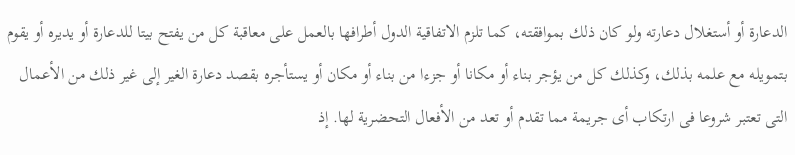الدعارة أو أستغلال دعارته ولو كان ذلك بموافقته، كما تلزم الاتفاقية الدول أطرافها بالعمل على معاقبة كل من يفتح بيتا للدعارة أو يديره أو يقوم بتمويله مع علمه بذلك، وكذلك كل من يؤجر بناء أو مكانا أو جزءا من بناء أو مكان أو يستأجره بقصد دعارة الغير إلى غير ذلك من الأعمال التى تعتبر شروعا فى ارتكاب أى جريمة مما تقدم أو تعد من الأفعال التحضرية لها. إذ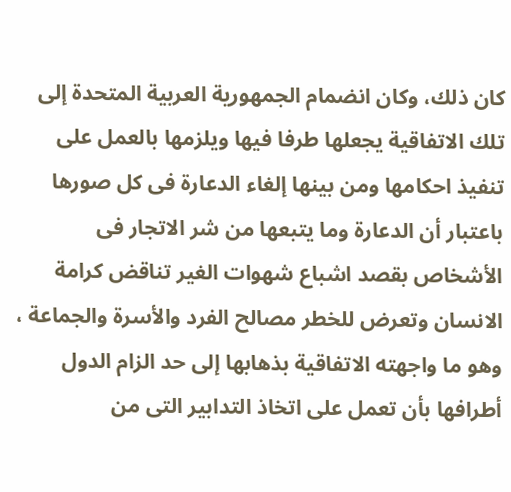كان ذلك، وكان انضمام الجمهورية العربية المتحدة إلى تلك الاتفاقية يجعلها طرفا فيها ويلزمها بالعمل على تنفيذ احكامها ومن بينها إلغاء الدعارة فى كل صورها باعتبار أن الدعارة وما يتبعها من شر الاتجار فى الأشخاص بقصد اشباع شهوات الغير تناقض كرامة الانسان وتعرض للخطر مصالح الفرد والأسرة والجماعة ، وهو ما واجهته الاتفاقية بذهابها إلى حد الزام الدول أطرافها بأن تعمل على اتخاذ التدابير التى من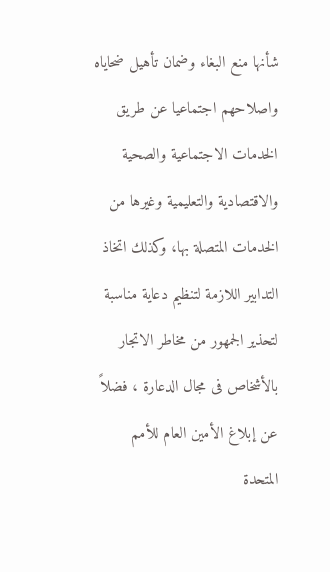شأنها منع البغاء وضمان تأهيل ضحاياه واصلاحهم اجتماعيا عن طريق الخدمات الاجتماعية والصحية والاقتصادية والتعليمية وغيرها من الخدمات المتصلة بها، وكذلك اتخاذ التدابير اللازمة لتنظيم دعاية مناسبة لتحذير الجمهور من مخاطر الاتجار بالأشخاص فى مجال الدعارة ، فضلاً عن إبلاغ الأمين العام للأمم المتحدة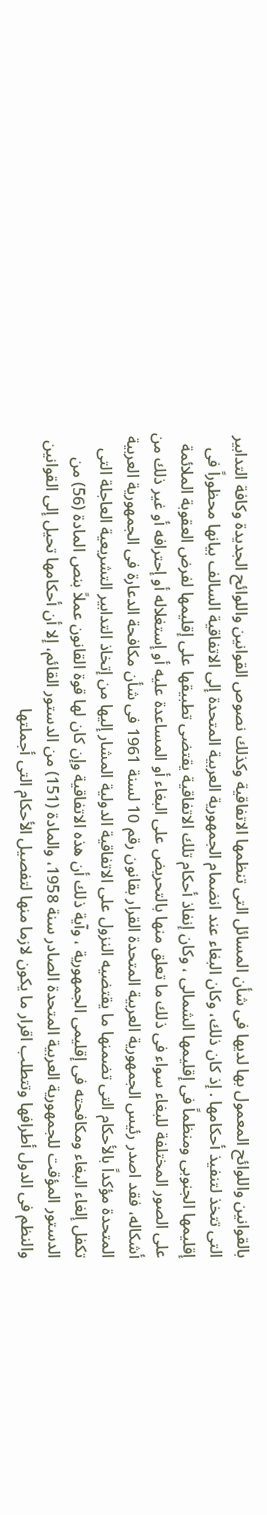بالقوانين واللوائح المعمول بها لديها فى شأن المسائل التى تنظمها الاتفاقية وكذلك نصوص القوانين واللوائح الجديدة وكافة التدابير التى تتخذ لتنفيذ أحكامها . إذ كان ذلك، وكان البغاء عند انضمام الجمهورية العربية المتحدة إلى الاتفاقية السالف بيانها محظوراً فى إقليمها الجنوبى ومنظماً فى إقليمها الشمالى ، وكان إنفاذ أحكام تلك الاتفاقية يقتضى تطبيقها على إقليمها لفرض العقوبة الملائمة على الصور المختلفة للبغاء سواء فى ذلك ما تعلق منها بالتحريض على البغاء أو المساعدة عليه أو إستغلاله أو إحترافه أو غير ذلك من أشكاله، فقد اصدر رئيس الجمهورية العربية المتحدة القرار بقانون رقم 10 لسنة 1961 فى شأن مكافحة الدعارة فى الجمهورية العربية المتحدة مؤكداً بالأحكام التى تضمنها ما يقتضيه النزول على الاتفاقية الدولية المشار إليها من إتخاذ التدابير التشريعية العاجلة التى تكفل إلغاء البغاء ومكافحته فى إقليمى الجمهورية ، وآية ذلك أن هذه الاتفاقية وإن كان لها قوة القانون عملاً بنص المادة (56) من الدستور المؤقت للجمهورية العربية المتحدة الصادر سنة 1958، والمادة (151) من الدستور القائم، إلا أن أحكامها تحيل إلى القوانين والنظم فى الدول أطرافها وتتطلب اقرار ما يكون لازما منها لتفصيل الأحكام التى أجملتها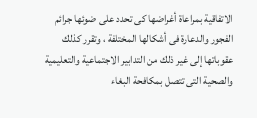الاتفاقية بمراعاة أغراضها كى تحدد على ضوئها جرائم الفجور والدعارة فى أشكالها المختلفة ، وتقرر كذلك عقوباتها إلى غير ذلك من التدابير الاجتماعية والتعليمية والصحية التى تتصل بمكافحة البغاء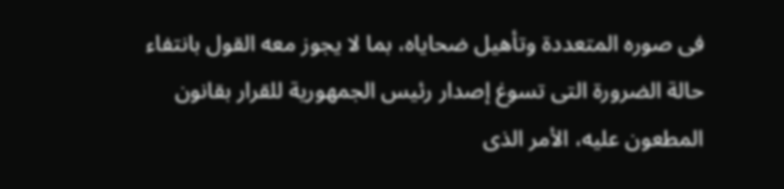فى صوره المتعددة وتأهيل ضحاياه، بما لا يجوز معه القول بانتفاء حالة الضرورة التى تسوغ إصدار رئيس الجمهورية للقرار بقانون المطعون عليه، الأمر الذى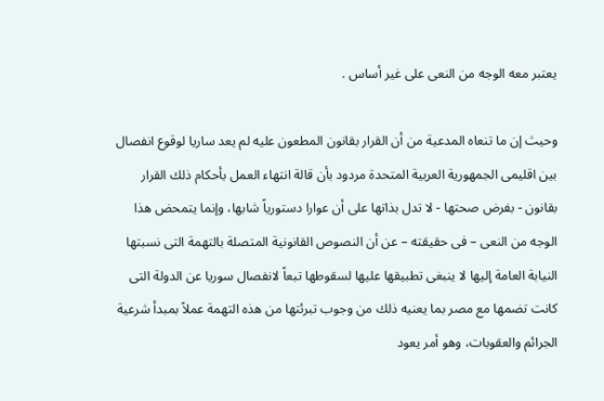يعتبر معه الوجه من النعى على غير أساس .

وحيث إن ما تنعاه المدعية من أن القرار بقانون المطعون عليه لم يعد ساريا لوقوع انفصال بين اقليمى الجمهورية العربية المتحدة مردود بأن قالة انتهاء العمل بأحكام ذلك القرار بقانون - بفرض صحتها - لا تدل بذاتها على أن عوارا دستورياً شابها، وإنما يتمحض هذا الوجه من النعى – فى حقيقته – عن أن النصوص القانونية المتصلة بالتهمة التى نسبتها النيابة العامة إليها لا ينبغى تطبيقها عليها لسقوطها تبعاً لانفصال سوريا عن الدولة التى كانت تضمها مع مصر بما يعنيه ذلك من وجوب تبرئتها من هذه التهمة عملاً بمبدأ شرعية الجرائم والعقوبات، وهو أمر يعود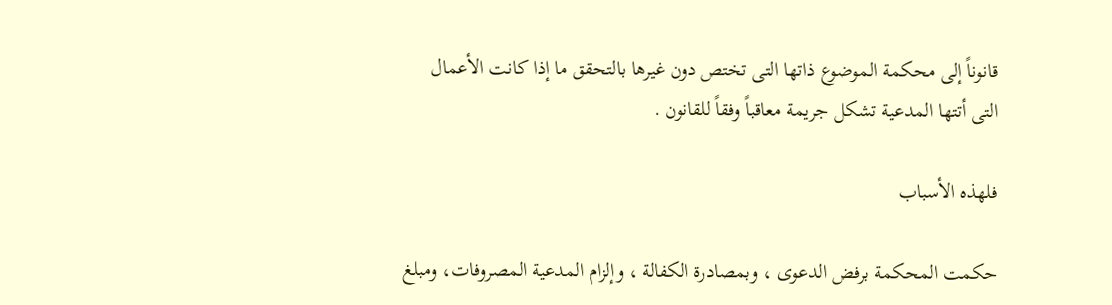قانوناً إلى محكمة الموضوع ذاتها التى تختص دون غيرها بالتحقق ما إذا كانت الأعمال التى أتتها المدعية تشكل جريمة معاقباً وفقاً للقانون .

فلهذه الأسباب

حكمت المحكمة برفض الدعوى ، وبمصادرة الكفالة ، وإلزام المدعية المصروفات، ومبلغ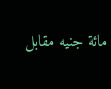مائة جنيه مقابل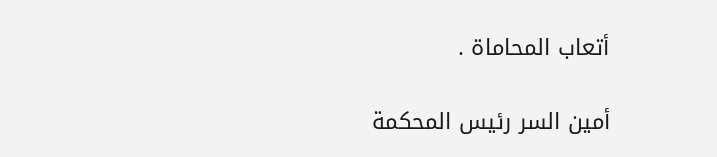أتعاب المحاماة .

أمين السر رئيس المحكمة